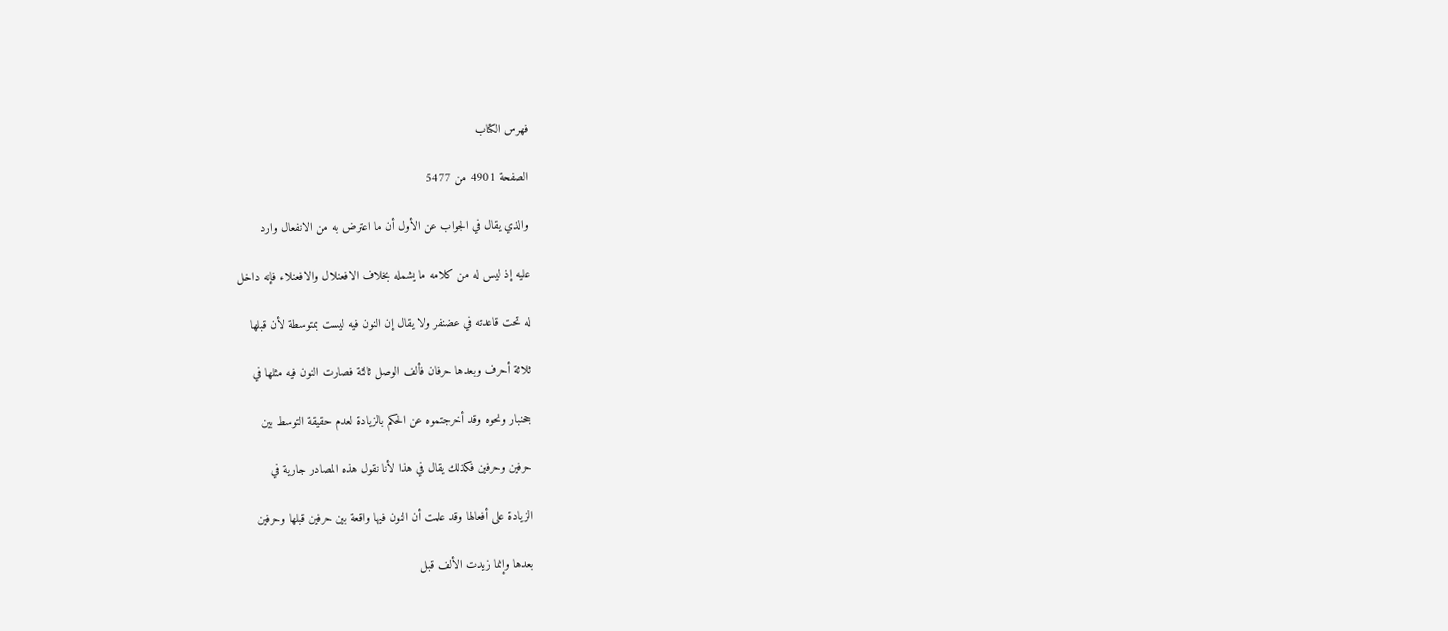فهرس الكتاب

الصفحة 4901 من 5477

والذي يقال في الجواب عن الأول أن ما اعترض به من الانفعال وارد

عليه إذ ليس له من كلامه ما يشمله بخلاف الافعنلال والافعنلاء فإنه داخل

له تحت قاعدته في عضنفر ولا يقال إن النون فيه ليست بمتوسطة لأن قبلها

ثلاثة أحرف وبعدها حرفان فألف الوصل ثالثة فصارت النون فيه مثلها في

جحنبار ونحوه وقد أخرجتموه عن الحكم بالزيادة لعدم حقيقة التوسط بين

حرفين وحرفين فكذلك يقال في هذا لأنا نقول هذه المصادر جارية في

الزيادة على أفعالها وقد علمت أن النون فيها واقعة بين حرفين قبلها وحرفين

بعدها وإنما زيدت الألف قبل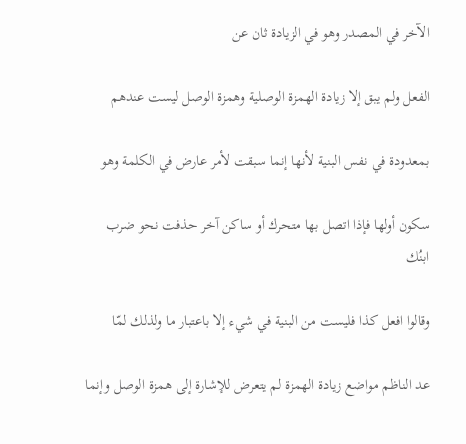الآخر في المصدر وهو في الزيادة ثان عن

الفعل ولم يبق إلا زيادة الهمزة الوصلية وهمزة الوصل ليست عندهم

بمعدودة في نفس البنية لأنها إنما سبقت لأمر عارض في الكلمة وهو

سكون أولها فإذا اتصل بها متحرك أو ساكن آخر حذفت نحو ضرب ابنُك

وقالوا افعل كذا فليست من البنية في شيء إلا باعتبار ما ولذلك لمّا

عد الناظم مواضع زيادة الهمزة لم يتعرض للإشارة إلى همزة الوصل وإنما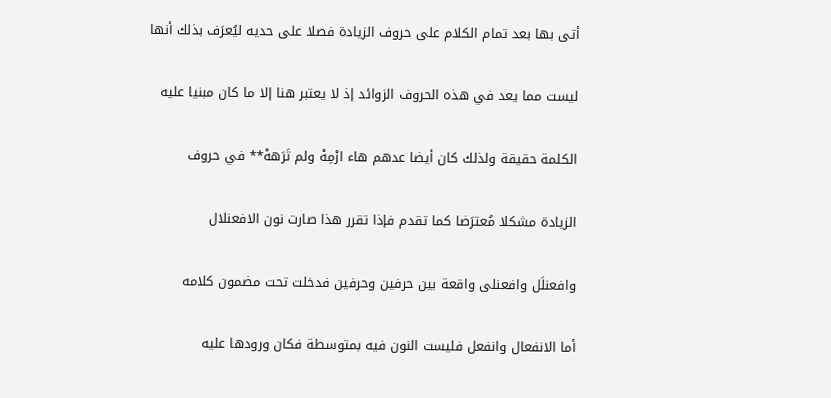أتى بها بعد تمام الكلام على حروف الزيادة فصلا على حديه ليُعرَف بذلك أنها

ليست مما يعد في هذه الحروف الزوائد إذ لا يعتبر هنا إلا ما كان مبنيا عليه

الكلمة حقيقة ولذلك كان أيضا عدهم هاء ارْمِهْ ولم تَرَههْ** في حروف

الزيادة مشكلا مُعترَضا كما تقدم فإذا تقرر هذا صارت نون الافعنلال

وافعنلَل وافعنلى واقعة بين حرفين وحرفين فدخلت تحت مضمون كلامه

أما الانفعال وانفعل فليست النون فيه بمتوسطة فكان ورودها عليه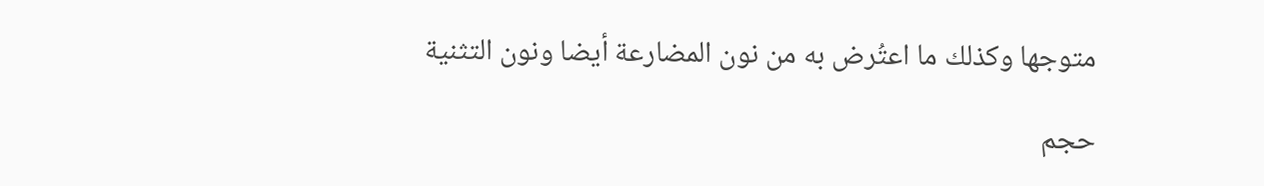متوجها وكذلك ما اعتُرض به من نون المضارعة أيضا ونون التثنية

حجم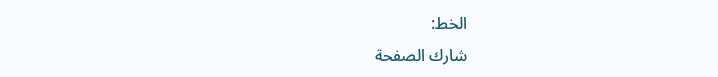الخط:
شارك الصفحة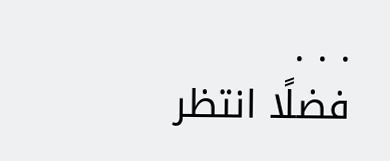. . .
فضلًا انتظر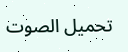تحميل الصوت